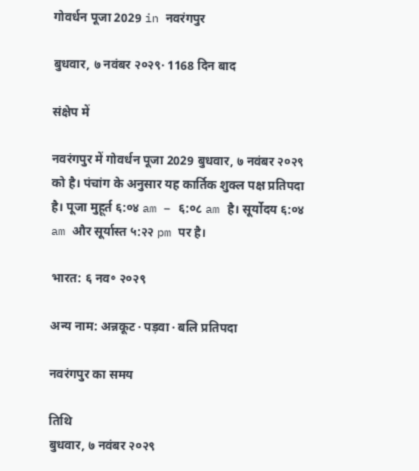गोवर्धन पूजा 2029 in नवरंगपुर

बुधवार, ७ नवंबर २०२९· 1168 दिन बाद

संक्षेप में

नवरंगपुर में गोवर्धन पूजा 2029 बुधवार, ७ नवंबर २०२९ को है। पंचांग के अनुसार यह कार्तिक शुक्ल पक्ष प्रतिपदा है। पूजा मुहूर्त ६:०४ am – ६:०८ am है। सूर्योदय ६:०४ am और सूर्यास्त ५:२२ pm पर है।

भारत: ६ नव॰ २०२९

अन्य नाम: अन्नकूट · पड़वा · बलि प्रतिपदा

नवरंगपुर का समय

तिथि
बुधवार, ७ नवंबर २०२९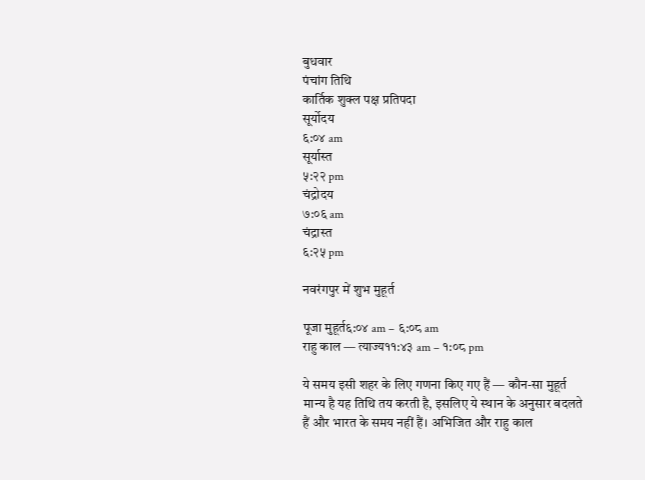बुधवार
पंचांग तिथि
कार्तिक शुक्ल पक्ष प्रतिपदा
सूर्योदय
६:०४ am
सूर्यास्त
५:२२ pm
चंद्रोदय
७:०६ am
चंद्रास्त
६:२५ pm

नवरंगपुर में शुभ मुहूर्त

पूजा मुहूर्त६:०४ am – ६:०८ am
राहु काल — त्याज्य११:४३ am – १:०८ pm

ये समय इसी शहर के लिए गणना किए गए हैं — कौन-सा मुहूर्त मान्य है यह तिथि तय करती है, इसलिए ये स्थान के अनुसार बदलते हैं और भारत के समय नहीं हैं। अभिजित और राहु काल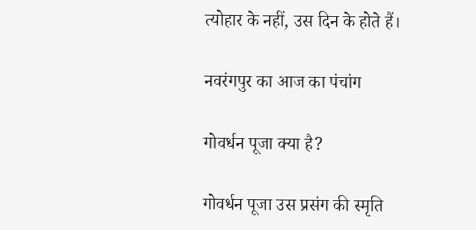त्योहार के नहीं, उस दिन के होते हैं।

नवरंगपुर का आज का पंचांग

गोवर्धन पूजा क्या है?

गोवर्धन पूजा उस प्रसंग की स्मृति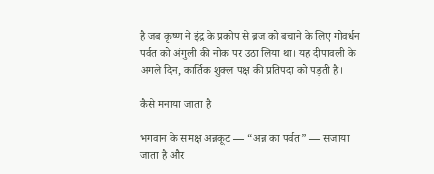है जब कृष्ण ने इंद्र के प्रकोप से ब्रज को बचाने के लिए गोवर्धन पर्वत को अंगुली की नोक पर उठा लिया था। यह दीपावली के अगले दिन, कार्तिक शुक्ल पक्ष की प्रतिपदा को पड़ती है।

कैसे मनाया जाता है

भगवान के समक्ष अन्नकूट — “अन्न का पर्वत” — सजाया जाता है और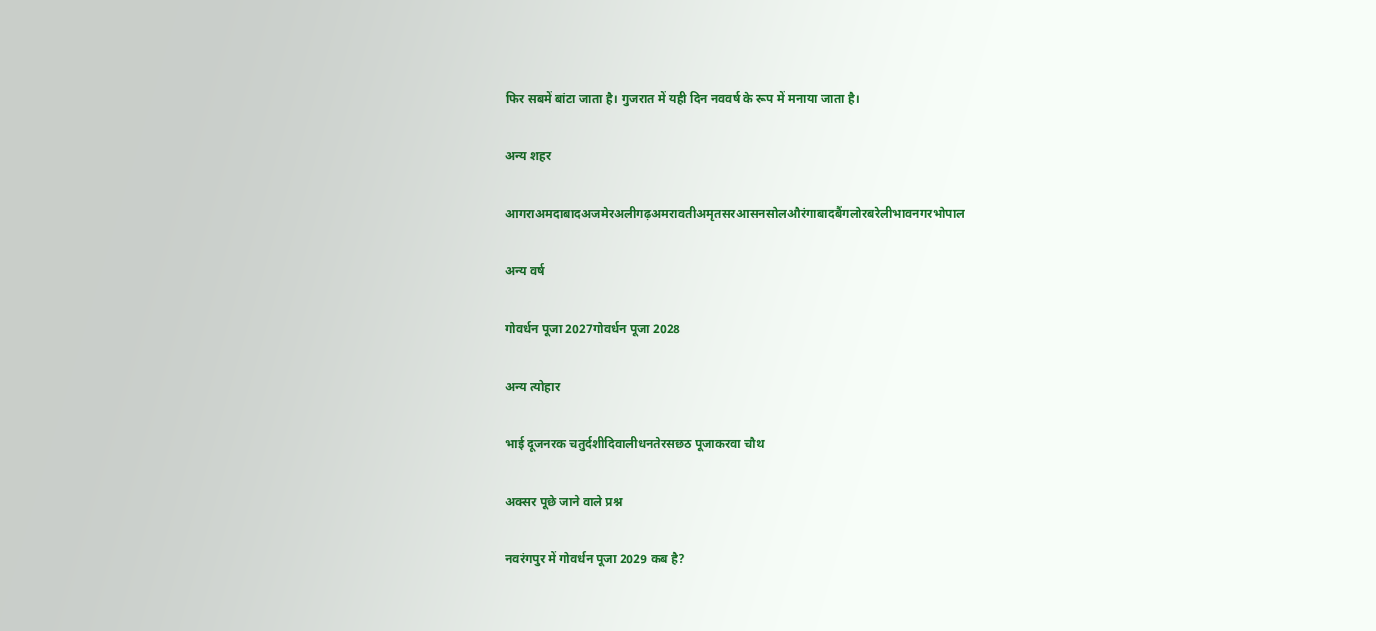फिर सबमें बांटा जाता है। गुजरात में यही दिन नववर्ष के रूप में मनाया जाता है।

अन्य शहर

आगराअमदाबादअजमेरअलीगढ़अमरावतीअमृतसरआसनसोलऔरंगाबादबैंगलोरबरेलीभावनगरभोपाल

अन्य वर्ष

गोवर्धन पूजा 2027गोवर्धन पूजा 2028

अन्य त्योहार

भाई दूजनरक चतुर्दशीदिवालीधनतेरसछठ पूजाकरवा चौथ

अक्सर पूछे जाने वाले प्रश्न

नवरंगपुर में गोवर्धन पूजा 2029 कब है?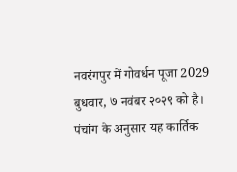नवरंगपुर में गोवर्धन पूजा 2029 बुधवार, ७ नवंबर २०२९ को है। पंचांग के अनुसार यह कार्तिक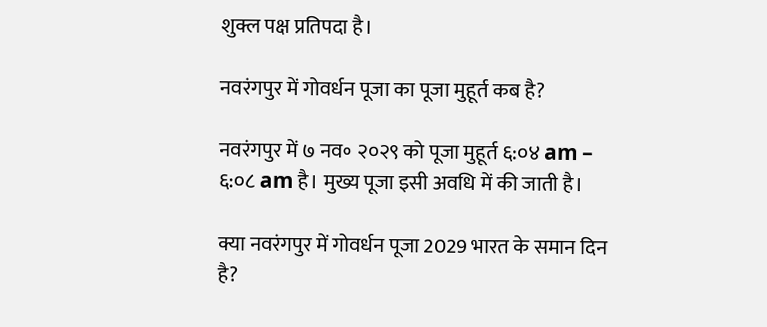शुक्ल पक्ष प्रतिपदा है।

नवरंगपुर में गोवर्धन पूजा का पूजा मुहूर्त कब है?

नवरंगपुर में ७ नव॰ २०२९ को पूजा मुहूर्त ६:०४ am – ६:०८ am है। मुख्य पूजा इसी अवधि में की जाती है।

क्या नवरंगपुर में गोवर्धन पूजा 2029 भारत के समान दिन है?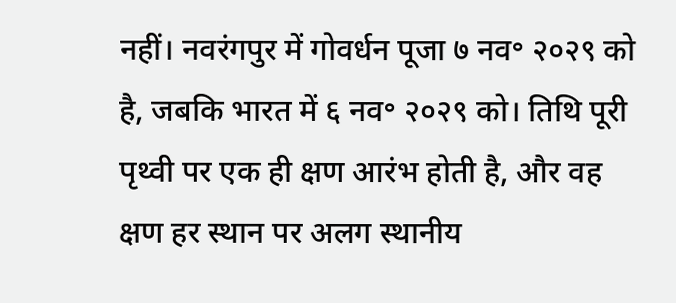नहीं। नवरंगपुर में गोवर्धन पूजा ७ नव॰ २०२९ को है, जबकि भारत में ६ नव॰ २०२९ को। तिथि पूरी पृथ्वी पर एक ही क्षण आरंभ होती है, और वह क्षण हर स्थान पर अलग स्थानीय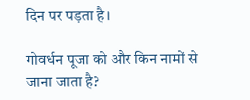दिन पर पड़ता है।

गोवर्धन पूजा को और किन नामों से जाना जाता है?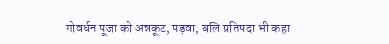गोवर्धन पूजा को अन्नकूट, पड़वा, बलि प्रतिपदा भी कहा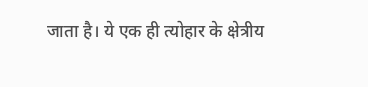जाता है। ये एक ही त्योहार के क्षेत्रीय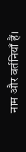नाम और वर्तनियाँ हैं।